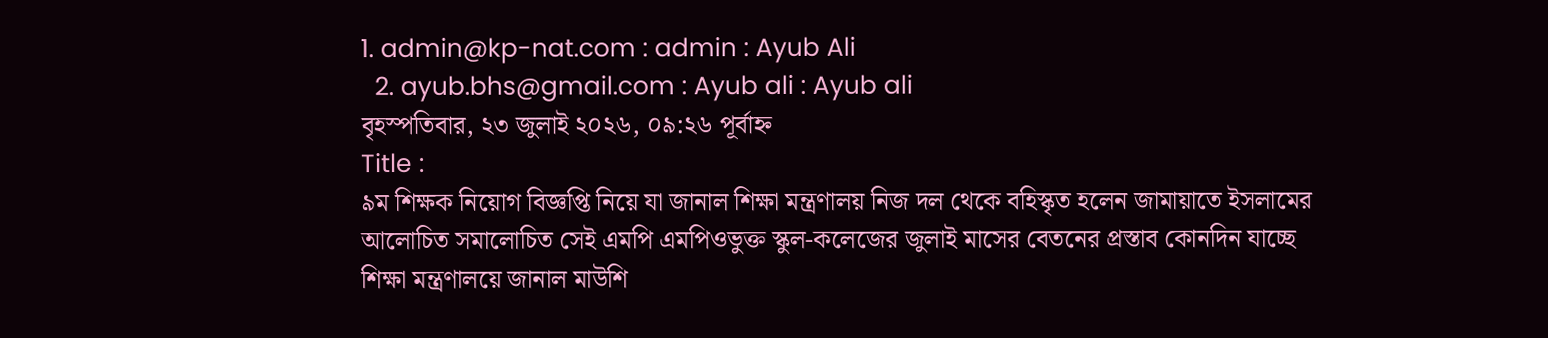1. admin@kp-nat.com : admin : Ayub Ali
  2. ayub.bhs@gmail.com : Ayub ali : Ayub ali
বৃহস্পতিবার, ২৩ জুলাই ২০২৬, ০৯:২৬ পূর্বাহ্ন
Title :
৯ম শিক্ষক নিয়োগ বিজ্ঞপ্তি নিয়ে যা জানাল শিক্ষা মন্ত্রণালয় নিজ দল থেকে বহিস্কৃত হলেন জামায়াতে ইসলামের আলোচিত সমালোচিত সেই এমপি এমপিওভুক্ত স্কুল-কলেজের জুলাই মাসের বেতনের প্রস্তাব কোনদিন যাচ্ছে শিক্ষা মন্ত্রণালয়ে জানাল মাউশি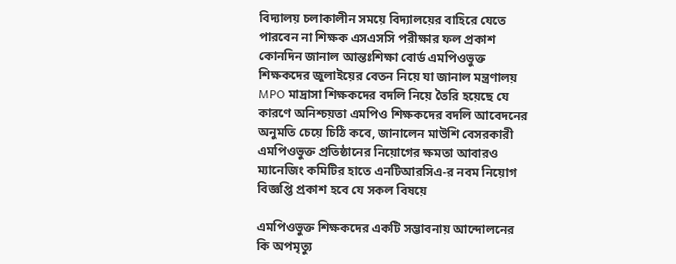বিদ্যালয় চলাকালীন সময়ে বিদ্যালয়ের বাহিরে যেতে পারবেন না শিক্ষক এসএসসি পরীক্ষার ফল প্রকাশ কোনদিন জানাল আন্তঃশিক্ষা বোর্ড এমপিওভুক্ত শিক্ষকদের জুলাইয়ের বেতন নিয়ে যা জানাল মন্ত্রণালয় MPO মাদ্রাসা শিক্ষকদের বদলি নিয়ে তৈরি হয়েছে যে কারণে অনিশ্চয়তা এমপিও শিক্ষকদের বদলি আবেদনের অনুমতি চেয়ে চিঠি কবে, জানালেন মাউশি বেসরকারী এমপিওভুক্ত প্রতিষ্ঠানের নিয়োগের ক্ষমতা আবারও ম্যানেজিং কমিটির হাতে এনটিআরসিএ-র নবম নিয়োগ বিজ্ঞপ্তি প্রকাশ হবে যে সকল বিষয়ে

এমপিওভুক্ত শিক্ষকদের একটি সম্ভাবনায় আন্দোলনের কি অপমৃত্যু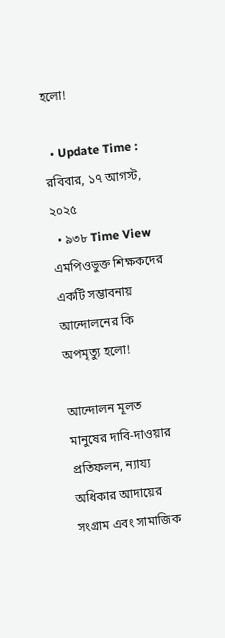হলো!

  • Update Time : রবিবার, ১৭ আগস্ট, ২০২৫
  • ৯৩৮ Time View
এমপিওভুক্ত শিক্ষকদের একটি সম্ভাবনায় আন্দোলনের কি অপমৃত্যু হলো!

আন্দোলন মূলত মানুষের দাবি-দাওয়ার প্রতিফলন, ন্যায্য অধিকার আদায়ের সংগ্রাম এবং সামাজিক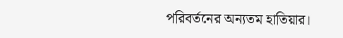পরিবর্তনের অন্যতম হাতিয়ার।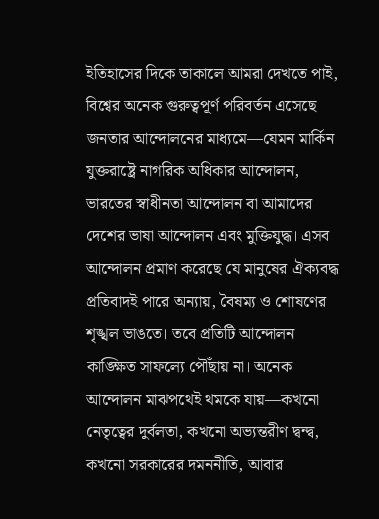ইতিহাসের দিকে তাকালে আমরা দেখতে পাই, বিশ্বের অনেক গুরুত্বপূর্ণ পরিবর্তন এসেছে জনতার আন্দোলনের মাধ্যমে—যেমন মার্কিন যুক্তরাষ্ট্রে নাগরিক অধিকার আন্দোলন, ভারতের স্বাধীনতা আন্দোলন বা আমাদের দেশের ভাষা আন্দোলন এবং মুক্তিযুদ্ধ। এসব আন্দোলন প্রমাণ করেছে যে মানুষের ঐক্যবদ্ধ প্রতিবাদই পারে অন্যায়, বৈষম্য ও শোষণের শৃঙ্খল ভাঙতে। তবে প্রতিটি আন্দোলন কাঙ্ক্ষিত সাফল্যে পৌঁছায় না। অনেক আন্দোলন মাঝপথেই থমকে যায়—কখনো নেতৃত্বের দুর্বলতা, কখনো অভ্যন্তরীণ দ্বন্দ্ব, কখনো সরকারের দমননীতি, আবার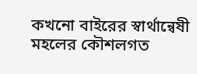কখনো বাইরের স্বার্থান্বেষী মহলের কৌশলগত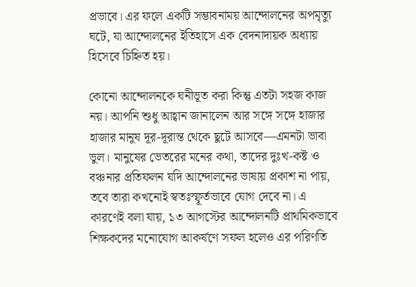প্রভাবে। এর ফলে একটি সম্ভাবনাময় আন্দোলনের অপমৃত্যু ঘটে, যা আন্দোলনের ইতিহাসে এক বেদনাদায়ক অধ্যায় হিসেবে চিহ্নিত হয়।

কোনো আন্দোলনকে ঘনীভূত করা কিন্তু এতটা সহজ কাজ নয়। আপনি শুধু আহ্বান জানালেন আর সঙ্গে সঙ্গে হাজার হাজার মানুষ দূর-দূরান্ত থেকে ছুটে আসবে—এমনটা ভাবা ভুল। মানুষের ভেতরের মনের কথা, তাদের দুঃখ-কষ্ট ও বঞ্চনার প্রতিফলন যদি আন্দোলনের ভাষায় প্রকাশ না পায়, তবে তারা কখনোই স্বতঃস্ফূর্তভাবে যোগ দেবে না। এ কারণেই বলা যায়, ১৩ আগস্টের আন্দোলনটি প্রাথমিকভাবে শিক্ষকদের মনোযোগ আকর্ষণে সফল হলেও এর পরিণতি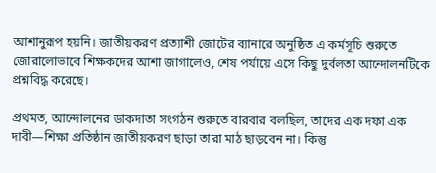আশানুরূপ হয়নি। জাতীয়করণ প্রত্যাশী জোটের ব্যানারে অনুষ্ঠিত এ কর্মসূচি শুরুতে জোরালোভাবে শিক্ষকদের আশা জাগালেও, শেষ পর্যায়ে এসে কিছু দুর্বলতা আন্দোলনটিকে প্রশ্নবিদ্ধ করেছে।

প্রথমত, আন্দোলনের ডাকদাতা সংগঠন শুরুতে বারবার বলছিল, তাদের এক দফা এক দাবী—শিক্ষা প্রতিষ্ঠান জাতীয়করণ ছাড়া তারা মাঠ ছাড়বেন না। কিন্তু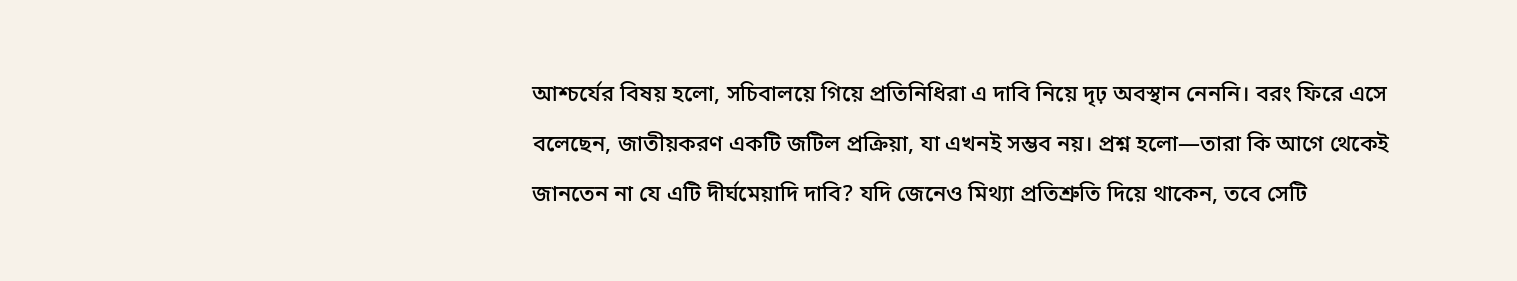আশ্চর্যের বিষয় হলো, সচিবালয়ে গিয়ে প্রতিনিধিরা এ দাবি নিয়ে দৃঢ় অবস্থান নেননি। বরং ফিরে এসে বলেছেন, জাতীয়করণ একটি জটিল প্রক্রিয়া, যা এখনই সম্ভব নয়। প্রশ্ন হলো—তারা কি আগে থেকেই জানতেন না যে এটি দীর্ঘমেয়াদি দাবি? যদি জেনেও মিথ্যা প্রতিশ্রুতি দিয়ে থাকেন, তবে সেটি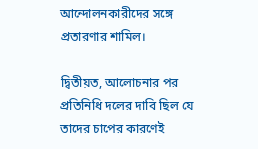আন্দোলনকারীদের সঙ্গে প্রতারণার শামিল।

দ্বিতীয়ত, আলোচনার পর প্রতিনিধি দলের দাবি ছিল যে তাদের চাপের কারণেই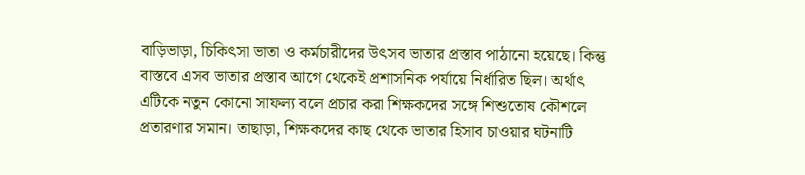বাড়িভাড়া, চিকিৎসা ভাতা ও কর্মচারীদের উৎসব ভাতার প্রস্তাব পাঠানো হয়েছে। কিন্তু বাস্তবে এসব ভাতার প্রস্তাব আগে থেকেই প্রশাসনিক পর্যায়ে নির্ধারিত ছিল। অর্থাৎ এটিকে নতুন কোনো সাফল্য বলে প্রচার করা শিক্ষকদের সঙ্গে শিশুতোষ কৌশলে প্রতারণার সমান। তাছাড়া, শিক্ষকদের কাছ থেকে ভাতার হিসাব চাওয়ার ঘটনাটি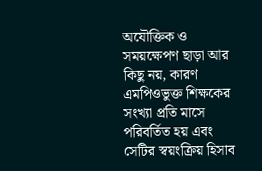অযৌক্তিক ও সময়ক্ষেপণ ছাড়া আর কিছু নয়, কারণ এমপিওভুক্ত শিক্ষকের সংখ্যা প্রতি মাসে পরিবর্তিত হয় এবং সেটির স্বয়ংক্রিয় হিসাব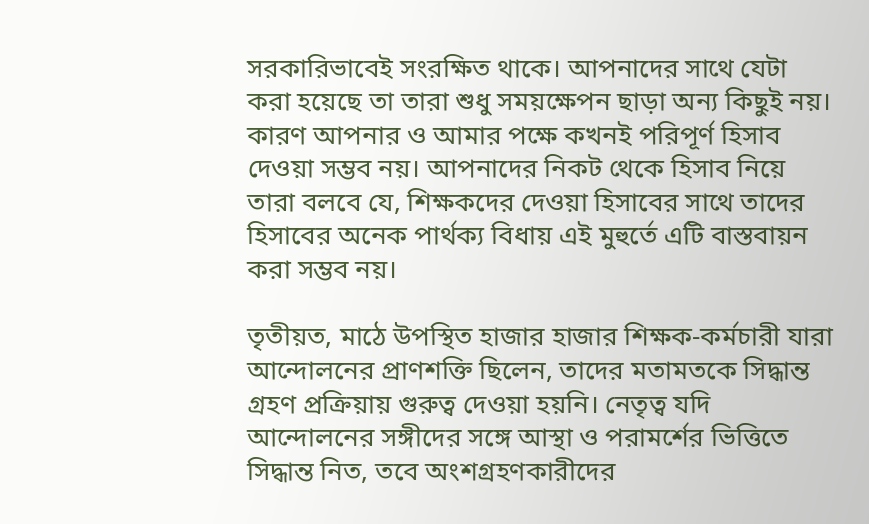সরকারিভাবেই সংরক্ষিত থাকে। আপনাদের সাথে যেটা করা হয়েছে তা তারা শুধু সময়ক্ষেপন ছাড়া অন্য কিছুই নয়। কারণ আপনার ও আমার পক্ষে কখনই পরিপূর্ণ হিসাব দেওয়া সম্ভব নয়। আপনাদের নিকট থেকে হিসাব নিয়ে তারা বলবে যে, শিক্ষকদের দেওয়া হিসাবের সাথে তাদের হিসাবের অনেক পার্থক্য বিধায় এই মুহুর্তে এটি বাস্তবায়ন করা সম্ভব নয়।

তৃতীয়ত, মাঠে উপস্থিত হাজার হাজার শিক্ষক-কর্মচারী যারা আন্দোলনের প্রাণশক্তি ছিলেন, তাদের মতামতকে সিদ্ধান্ত গ্রহণ প্রক্রিয়ায় গুরুত্ব দেওয়া হয়নি। নেতৃত্ব যদি আন্দোলনের সঙ্গীদের সঙ্গে আস্থা ও পরামর্শের ভিত্তিতে সিদ্ধান্ত নিত, তবে অংশগ্রহণকারীদের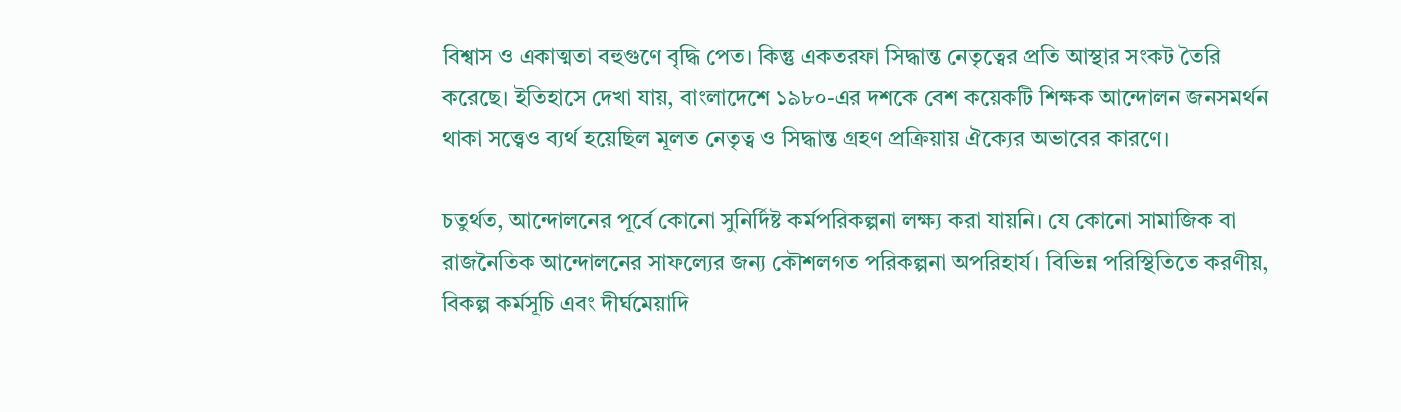বিশ্বাস ও একাত্মতা বহুগুণে বৃদ্ধি পেত। কিন্তু একতরফা সিদ্ধান্ত নেতৃত্বের প্রতি আস্থার সংকট তৈরি করেছে। ইতিহাসে দেখা যায়, বাংলাদেশে ১৯৮০-এর দশকে বেশ কয়েকটি শিক্ষক আন্দোলন জনসমর্থন থাকা সত্ত্বেও ব্যর্থ হয়েছিল মূলত নেতৃত্ব ও সিদ্ধান্ত গ্রহণ প্রক্রিয়ায় ঐক্যের অভাবের কারণে।

চতুর্থত, আন্দোলনের পূর্বে কোনো সুনির্দিষ্ট কর্মপরিকল্পনা লক্ষ্য করা যায়নি। যে কোনো সামাজিক বা রাজনৈতিক আন্দোলনের সাফল্যের জন্য কৌশলগত পরিকল্পনা অপরিহার্য। বিভিন্ন পরিস্থিতিতে করণীয়, বিকল্প কর্মসূচি এবং দীর্ঘমেয়াদি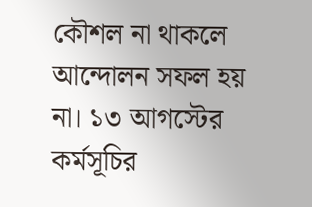কৌশল না থাকলে আন্দোলন সফল হয় না। ১৩ আগস্টের কর্মসূচির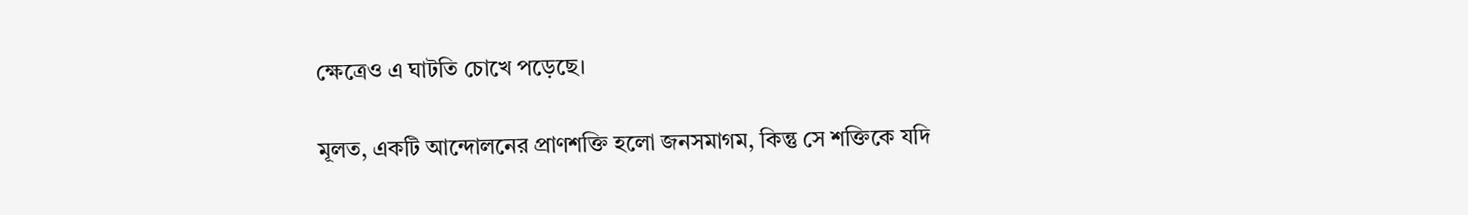ক্ষেত্রেও এ ঘাটতি চোখে পড়েছে।

মূলত, একটি আন্দোলনের প্রাণশক্তি হলো জনসমাগম, কিন্তু সে শক্তিকে যদি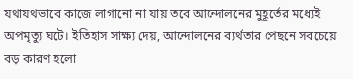যথাযথভাবে কাজে লাগানো না যায় তবে আন্দোলনের মুহূর্তের মধ্যেই অপমৃত্যু ঘটে। ইতিহাস সাক্ষ্য দেয়, আন্দোলনের ব্যর্থতার পেছনে সবচেয়ে বড় কারণ হলো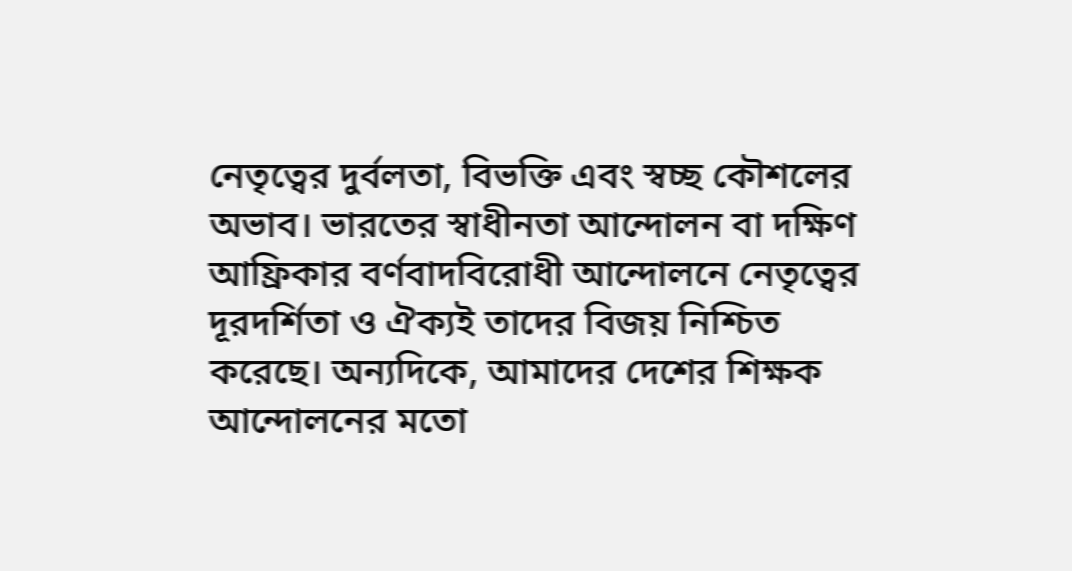নেতৃত্বের দুর্বলতা, বিভক্তি এবং স্বচ্ছ কৌশলের অভাব। ভারতের স্বাধীনতা আন্দোলন বা দক্ষিণ আফ্রিকার বর্ণবাদবিরোধী আন্দোলনে নেতৃত্বের দূরদর্শিতা ও ঐক্যই তাদের বিজয় নিশ্চিত করেছে। অন্যদিকে, আমাদের দেশের শিক্ষক আন্দোলনের মতো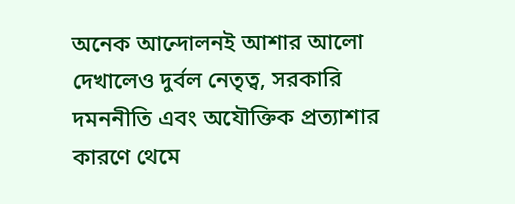অনেক আন্দোলনই আশার আলো দেখালেও দুর্বল নেতৃত্ব, সরকারি দমননীতি এবং অযৌক্তিক প্রত্যাশার কারণে থেমে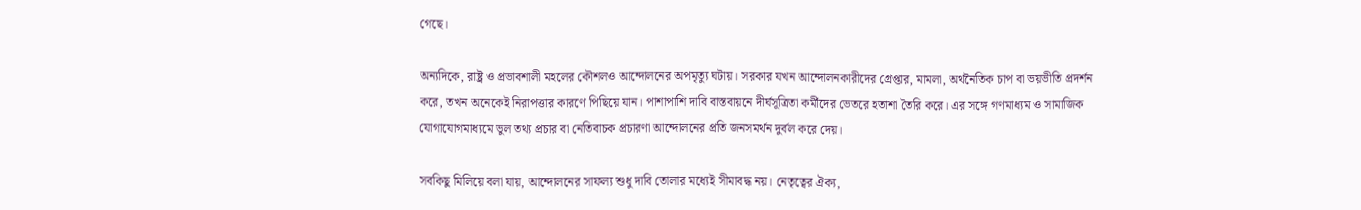গেছে।

অন্যদিকে, রাষ্ট্র ও প্রভাবশালী মহলের কৌশলও আন্দোলনের অপমৃত্যু ঘটায়। সরকার যখন আন্দোলনকারীদের গ্রেপ্তার, মামলা, অর্থনৈতিক চাপ বা ভয়ভীতি প্রদর্শন করে, তখন অনেকেই নিরাপত্তার কারণে পিছিয়ে যান। পাশাপাশি দাবি বাস্তবায়নে দীর্ঘসূত্রিতা কর্মীদের ভেতরে হতাশা তৈরি করে। এর সঙ্গে গণমাধ্যম ও সামাজিক যোগাযোগমাধ্যমে ভুল তথ্য প্রচার বা নেতিবাচক প্রচারণা আন্দোলনের প্রতি জনসমর্থন দুর্বল করে দেয়।

সবকিছু মিলিয়ে বলা যায়, আন্দোলনের সাফল্য শুধু দাবি তোলার মধ্যেই সীমাবদ্ধ নয়। নেতৃত্বের ঐক্য,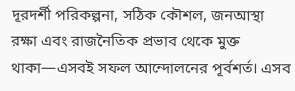দূরদর্শী পরিকল্পনা, সঠিক কৌশল, জনআস্থা রক্ষা এবং রাজনৈতিক প্রভাব থেকে মুক্ত থাকা—এসবই সফল আন্দোলনের পূর্বশর্ত। এসব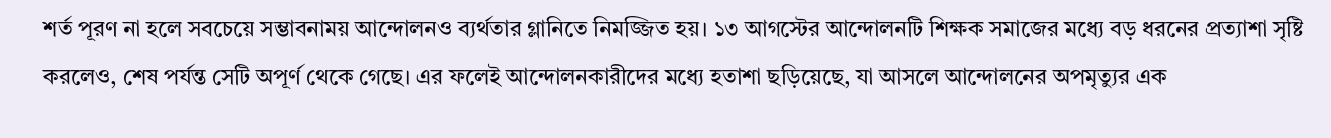শর্ত পূরণ না হলে সবচেয়ে সম্ভাবনাময় আন্দোলনও ব্যর্থতার গ্লানিতে নিমজ্জিত হয়। ১৩ আগস্টের আন্দোলনটি শিক্ষক সমাজের মধ্যে বড় ধরনের প্রত্যাশা সৃষ্টি করলেও, শেষ পর্যন্ত সেটি অপূর্ণ থেকে গেছে। এর ফলেই আন্দোলনকারীদের মধ্যে হতাশা ছড়িয়েছে, যা আসলে আন্দোলনের অপমৃত্যুর এক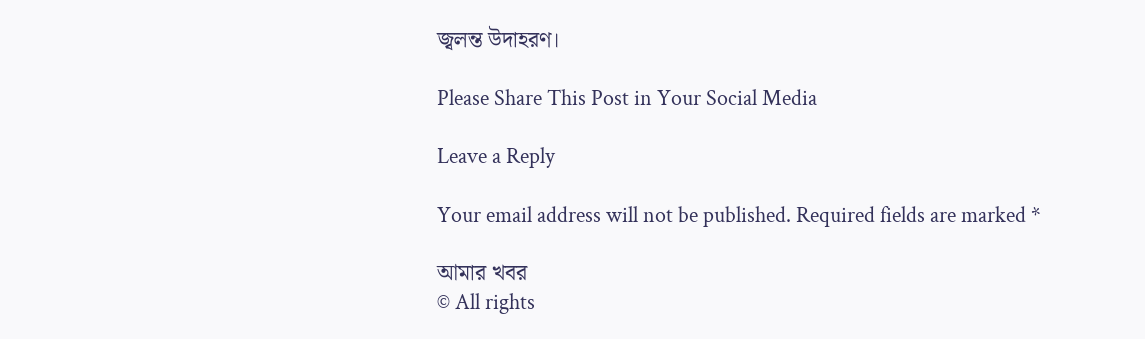জ্বলন্ত উদাহরণ।

Please Share This Post in Your Social Media

Leave a Reply

Your email address will not be published. Required fields are marked *

আমার খবর
© All rights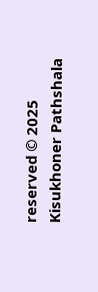reserved © 2025 Kisukhoner Pathshala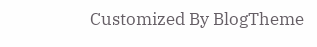Customized By BlogTheme